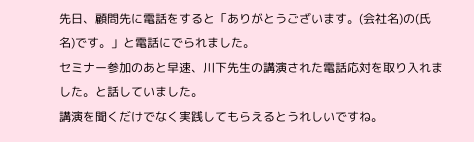先日、顧問先に電話をすると「ありがとうございます。(会社名)の(氏名)です。」と電話にでられました。
セミナー参加のあと早速、川下先生の講演された電話応対を取り入れました。と話していました。
講演を聞くだけでなく実践してもらえるとうれしいですね。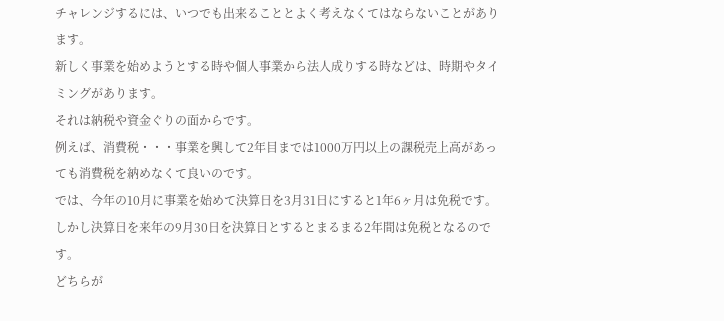チャレンジするには、いつでも出来ることとよく考えなくてはならないことがあります。
新しく事業を始めようとする時や個人事業から法人成りする時などは、時期やタイミングがあります。
それは納税や資金ぐりの面からです。
例えば、消費税・・・事業を興して2年目までは1000万円以上の課税売上高があっても消費税を納めなくて良いのです。
では、今年の10月に事業を始めて決算日を3月31日にすると1年6ヶ月は免税です。しかし決算日を来年の9月30日を決算日とするとまるまる2年間は免税となるのです。
どちらが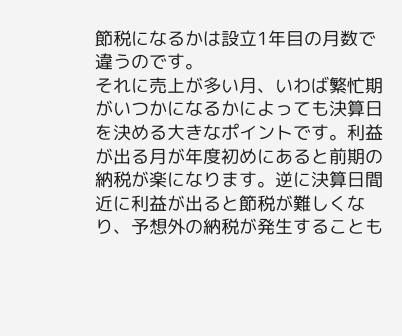節税になるかは設立1年目の月数で違うのです。
それに売上が多い月、いわば繁忙期がいつかになるかによっても決算日を決める大きなポイントです。利益が出る月が年度初めにあると前期の納税が楽になります。逆に決算日間近に利益が出ると節税が難しくなり、予想外の納税が発生することも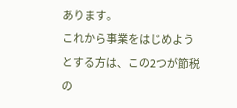あります。
これから事業をはじめようとする方は、この2つが節税の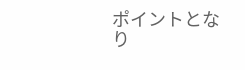ポイントとなり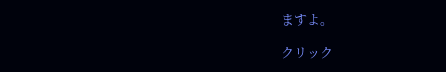ますよ。

クリック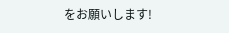をお願いします!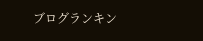ブログランキン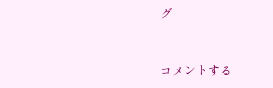グ


コメントする